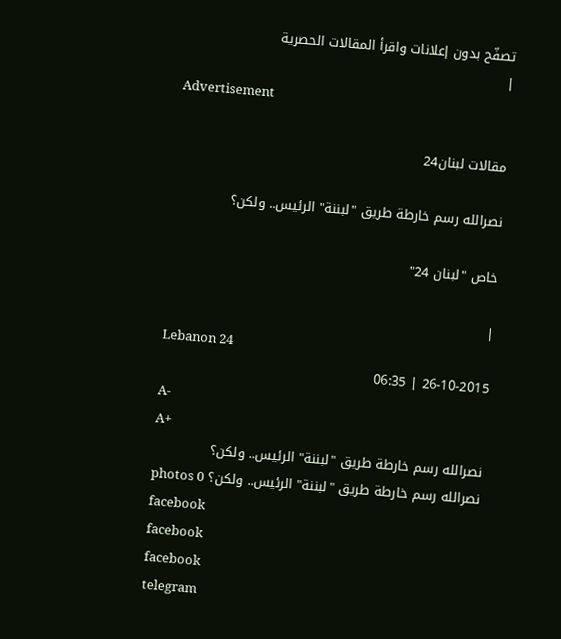تصفّح بدون إعلانات واقرأ المقالات الحصرية
|
Advertisement

مقالات لبنان24

نصرالله رسم خارطة طريق "لبننة" الرئيس.. ولكن؟

خاص "لبنان 24"

|
Lebanon 24
26-10-2015 | 06:35
A-
A+
نصرالله رسم خارطة طريق "لبننة" الرئيس.. ولكن؟
نصرالله رسم خارطة طريق "لبننة" الرئيس.. ولكن؟ photos 0
facebook
facebook
facebook
telegram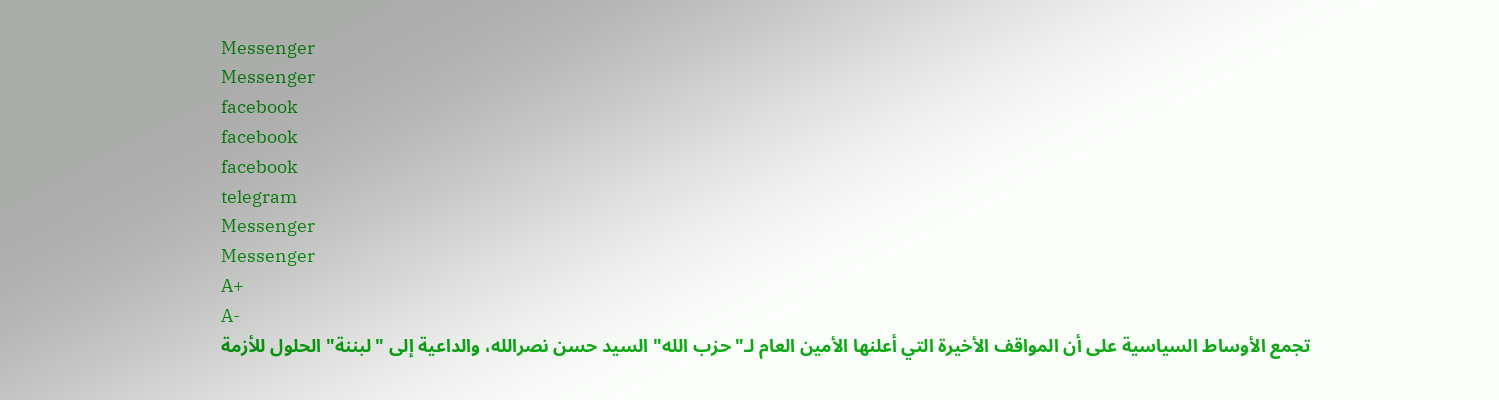Messenger
Messenger
facebook
facebook
facebook
telegram
Messenger
Messenger
A+
A-
تجمع الأوساط السياسية على أن المواقف الأخيرة التي أعلنها الأمين العام لـ"حزب الله" السيد حسن نصرالله، والداعية إلى "لبننة" الحلول للأزمة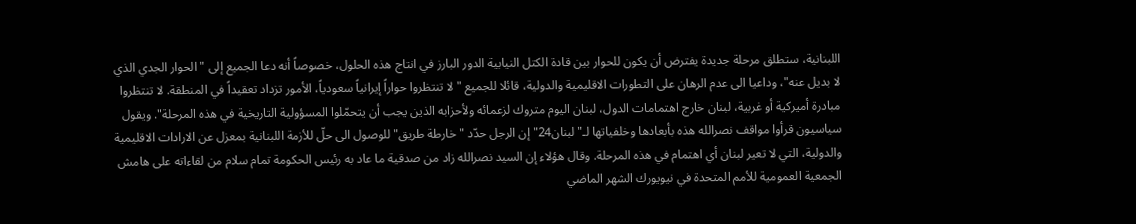اللبنانية، ستطلق مرحلة جديدة يفترض أن يكون للحوار بين قادة الكتل النيابية الدور البارز في انتاج هذه الحلول، خصوصاً أنه دعا الجميع إلى "الحوار الجدي الذي لا بديل عنه"، وداعيا الى عدم الرهان على التطورات الاقليمية والدولية، قائلا للجميع "لا تنتظروا حواراً إيرانياً سعودياً، الأمور تزداد تعقيداً في المنطقة. لا تنتظروا مبادرة أميركية أو غربية، لبنان خارج اهتمامات الدول، لبنان اليوم متروك لزعمائه ولأحزابه الذين يجب أن يتحمّلوا المسؤولية التاريخية في هذه المرحلة". ويقول سياسيون قرأوا مواقف نصرالله هذه بأبعادها وخلفياتها لـ"لبنان24" إن الرجل حدّد "خارطة طريق" للوصول الى حلّ للأزمة اللبنانية بمعزل عن الارادات الاقليمية والدولية، التي لا تعير لبنان أي اهتمام في هذه المرحلة. وقال هؤلاء إن السيد نصرالله زاد من صدقية ما عاد به رئيس الحكومة تمام سلام من لقاءاته على هامش الجمعية العمومية للأمم المتحدة في نيويورك الشهر الماضي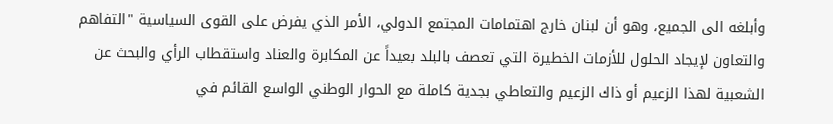وأبلغه الى الجميع، وهو أن لبنان خارج اهتمامات المجتمع الدولي، الأمر الذي يفرض على القوى السياسية "التفاهم والتعاون لإيجاد الحلول للأزمات الخطيرة التي تعصف بالبلد بعيداً عن المكابرة والعناد واستقطاب الرأي والبحث عن الشعبية لهذا الزعيم أو ذاك الزعيم والتعاطي بجدية كاملة مع الحوار الوطني الواسع القائم في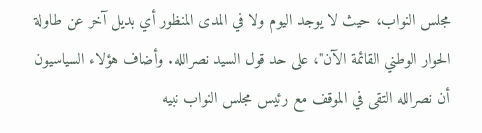مجلس النواب، حيث لا يوجد اليوم ولا في المدى المنظور أي بديل آخر عن طاولة الحوار الوطني القائمة الآن"، على حد قول السيد نصرالله. وأضاف هؤلاء السياسيون أن نصرالله التقى في الموقف مع رئيس مجلس النواب نبيه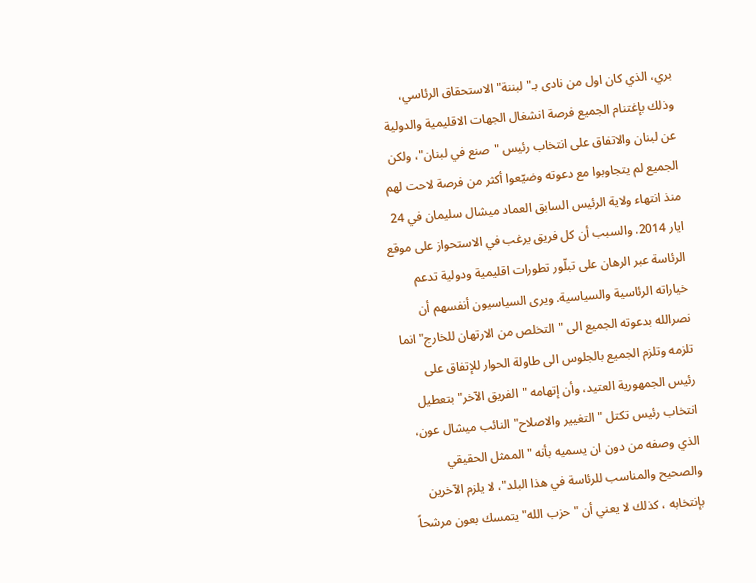بري، الذي كان اول من نادى بـ"لبننة" الاستحقاق الرئاسي، وذلك بإغتنام الجميع فرصة انشغال الجهات الاقليمية والدولية عن لبنان والاتفاق على انتخاب رئيس "صنع في لبنان"، ولكن الجميع لم يتجاوبوا مع دعوته وضيّعوا أكثر من فرصة لاحت لهم منذ انتهاء ولاية الرئيس السابق العماد ميشال سليمان في 24 ايار 2014. والسبب أن كل فريق يرغب في الاستحواز على موقع الرئاسة عبر الرهان على تبلّور تطورات اقليمية ودولية تدعم خياراته الرئاسية والسياسية. ويرى السياسيون أنفسهم أن نصرالله بدعوته الجميع الى "التخلص من الارتهان للخارج" انما تلزمه وتلزم الجميع بالجلوس الى طاولة الحوار للإتفاق على رئيس الجمهورية العتيد، وأن إتهامه "الفريق الآخر" بتعطيل انتخاب رئيس تكتل "التغيير والاصلاح" النائب ميشال عون، الذي وصفه من دون ان يسميه بأنه "الممثل الحقيقي والصحيح والمناسب للرئاسة في هذا البلد"، لا يلزم الآخرين بإنتخابه ، كذلك لا يعني أن "حزب الله" يتمسك بعون مرشحاً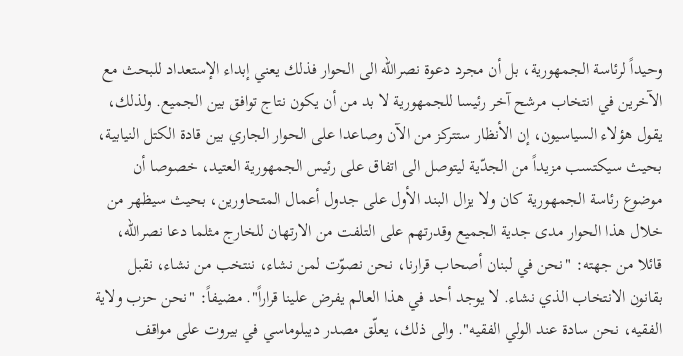وحيداً لرئاسة الجمهورية، بل أن مجرد دعوة نصرالله الى الحوار فذلك يعني إبداء الإستعداد للبحث مع الآخرين في انتخاب مرشح آخر رئيسا للجمهورية لا بد من أن يكون نتاج توافق بين الجميع. ولذلك، يقول هؤلاء السياسيون، إن الأنظار ستتركز من الآن وصاعدا على الحوار الجاري بين قادة الكتل النيابية، بحيث سيكتسب مزيداً من الجدّية ليتوصل الى اتفاق على رئيس الجمهورية العتيد، خصوصا أن موضوع رئاسة الجمهورية كان ولا يزال البند الأول على جدول أعمال المتحاورين، بحيث سيظهر من خلال هذا الحوار مدى جدية الجميع وقدرتهم على التلفت من الارتهان للخارج مثلما دعا نصرالله، قائلا من جهته: "نحن في لبنان أصحاب قرارنا، نحن نصوّت لمن نشاء، ننتخب من نشاء، نقبل بقانون الانتخاب الذي نشاء. لا يوجد أحد في هذا العالم يفرض علينا قراراً". مضيفاً: "نحن حزب ولاية الفقيه، نحن سادة عند الولي الفقيه". والى ذلك، يعلّق مصدر ديبلوماسي في بيروت على مواقف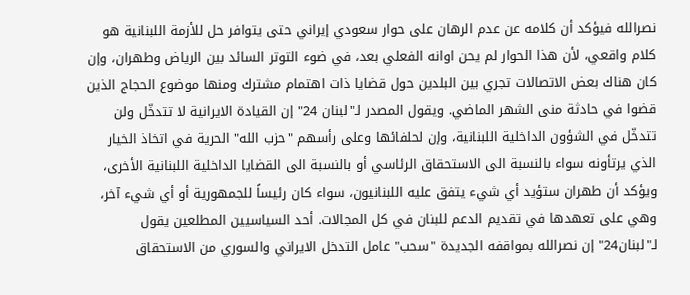نصرالله فيؤكد أن كلامه عن عدم الرهان على حوار سعودي إيراني حتى يتوافر حل للأزمة اللبنانية هو كلام واقعي، لأن هذا الحوار لم يحن اوانه الفعلي بعد، في ضوء التوتر السائد بين الرياض وطهران، وإن كان هناك بعض الاتصالات تجري بين البلدين حول قضايا ذات اهتمام مشترك ومنها موضوع الحجاج الذين قضوا في حادثة منى الشهر الماضي. ويقول المصدر لـ"لبنان 24" إن القيادة الايرانية لا تتدخّل ولن تتدخّل في الشؤون الداخلية اللبنانية، وإن لحلفائها وعلى رأسهم "حزب الله" الحرية في اتخاذ الخيار الذي يرتأونه سواء بالنسبة الى الاستحقاق الرئاسي أو بالنسبة الى القضايا الداخلية اللبنانية الأخرى، ويؤكد أن طهران ستؤيد أي شيء يتفق عليه اللبنانيون، سواء كان رئيساً للجمهورية أو أي شيء آخر، وهي على تعهدها في تقديم الدعم للبنان في كل المجالات. أحد السياسيين المطلعين يقول لـ"لبنان24" إن نصرالله بمواقفه الجديدة "سحب" عامل التدخل الايراني والسوري من الاستحقاق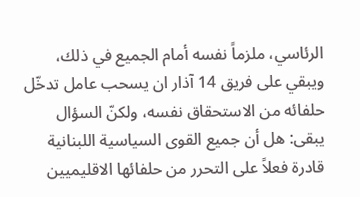الرئاسي، ملزماً نفسه أمام الجميع في ذلك، ويبقي على فريق 14 آذار ان يسحب عامل تدخّل حلفائه من الاستحقاق نفسه، ولكنّ السؤال يبقى: هل أن جميع القوى السياسية اللبنانية قادرة فعلاً على التحرر من حلفائها الاقليميين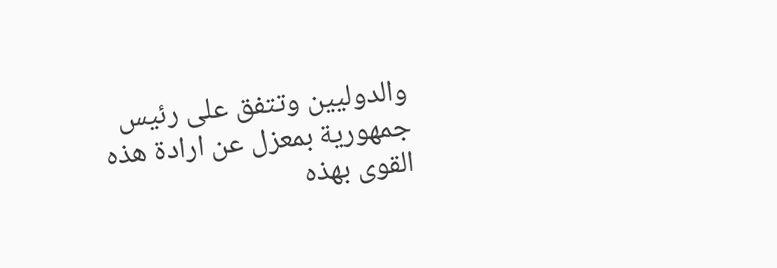والدوليين وتتفق على رئيس جمهورية بمعزل عن ارادة هذه القوى بهذه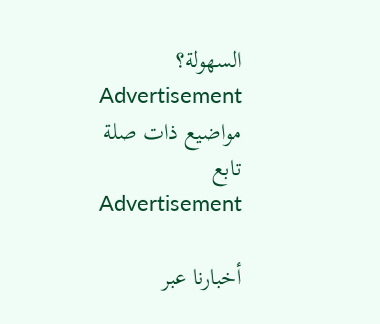السهولة؟
Advertisement
مواضيع ذات صلة
تابع
Advertisement

أخبارنا عبر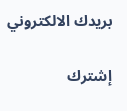بريدك الالكتروني

إشترك